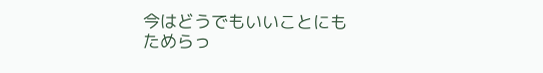今はどうでもいいことにも
ためらっ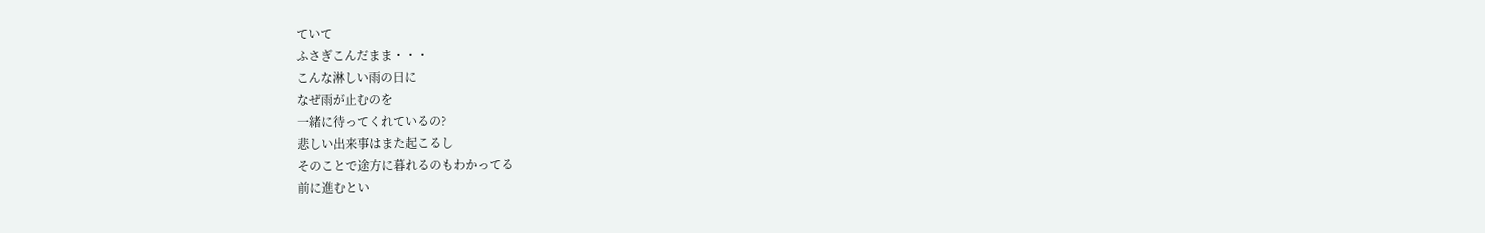ていて
ふさぎこんだまま・・・
こんな淋しい雨の日に
なぜ雨が止むのを
一緒に待ってくれているの?
悲しい出来事はまた起こるし
そのことで途方に暮れるのもわかってる
前に進むとい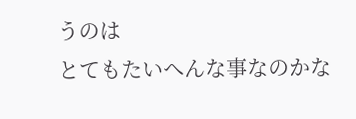うのは
とてもたいへんな事なのかな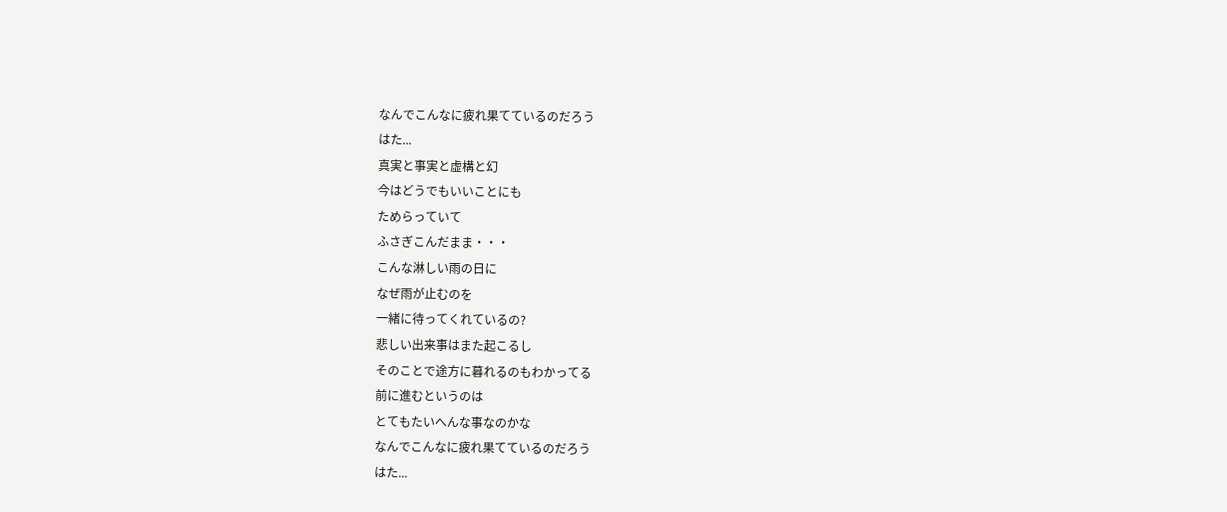なんでこんなに疲れ果てているのだろう
はた...
真実と事実と虚構と幻
今はどうでもいいことにも
ためらっていて
ふさぎこんだまま・・・
こんな淋しい雨の日に
なぜ雨が止むのを
一緒に待ってくれているの?
悲しい出来事はまた起こるし
そのことで途方に暮れるのもわかってる
前に進むというのは
とてもたいへんな事なのかな
なんでこんなに疲れ果てているのだろう
はた...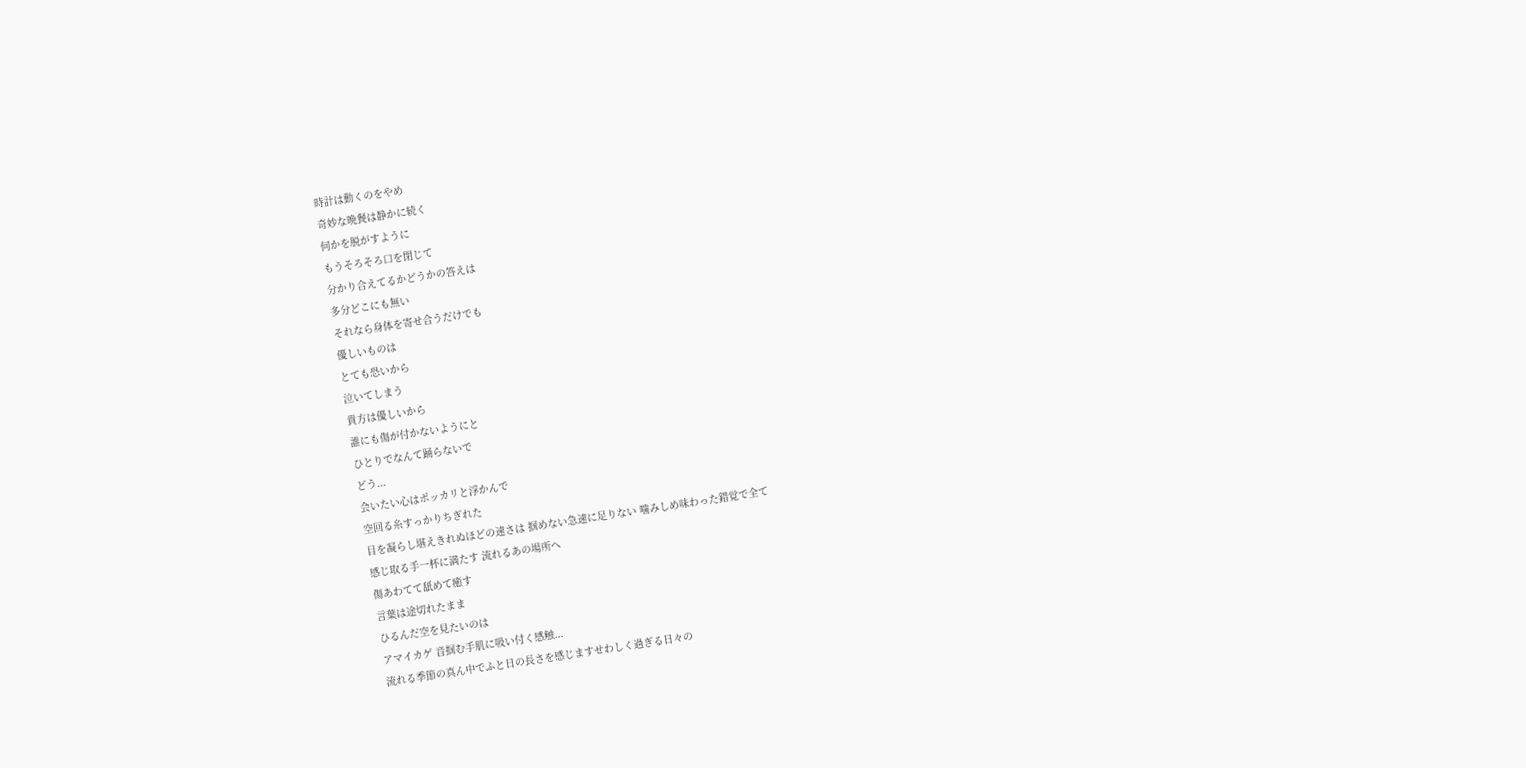時計は動くのをやめ
奇妙な晩餐は静かに続く
何かを脱がすように
もうそろそろ口を閉じて
分かり合えてるかどうかの答えは
多分どこにも無い
それなら身体を寄せ合うだけでも
優しいものは
とても恐いから
泣いてしまう
貴方は優しいから
誰にも傷が付かないようにと
ひとりでなんて踊らないで
どう...
会いたい心はポッカリと浮かんで
空回る糸すっかりちぎれた
目を凝らし堪えきれぬほどの速さは 掴めない急速に足りない 噛みしめ味わった錯覚で全て
感じ取る手一杯に満たす 流れるあの場所へ
傷あわてて舐めて癒す
言葉は途切れたまま
ひるんだ空を見たいのは
アマイカゲ 音掴む手肌に吸い付く感触...
流れる季節の真ん中でふと日の長さを感じますせわしく過ぎる日々の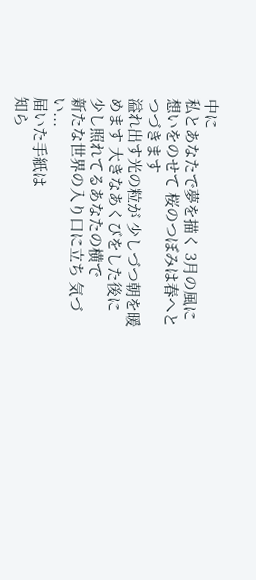中に
私とあなたで夢を描く 3月の風に想いをのせて 桜のつぼみは春へとつづきます
溢れ出す光の粒が 少しづつ朝を暖めます 大きなあくびをした後に 少し照れてるあなたの横で
新たな世界の入り口に立ち 気づい...
届いた手紙は
知ら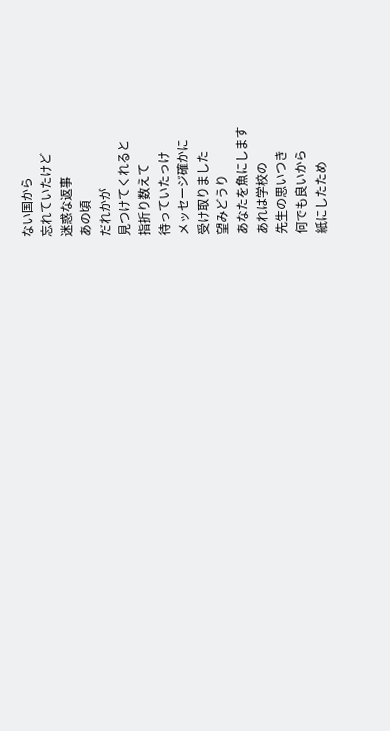ない国から
忘れていたけど
迷惑な返事
あの頃
だれかが
見つけてくれると
指折り数えて
待っていたっけ
メッセージ確かに
受け取りました
望みどうり
あなたを魚にします
あれは学校の
先生の思いつき
何でも良いから
紙にしたため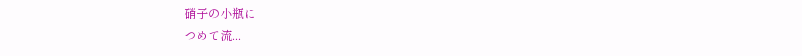硝子の小瓶に
つめて流...